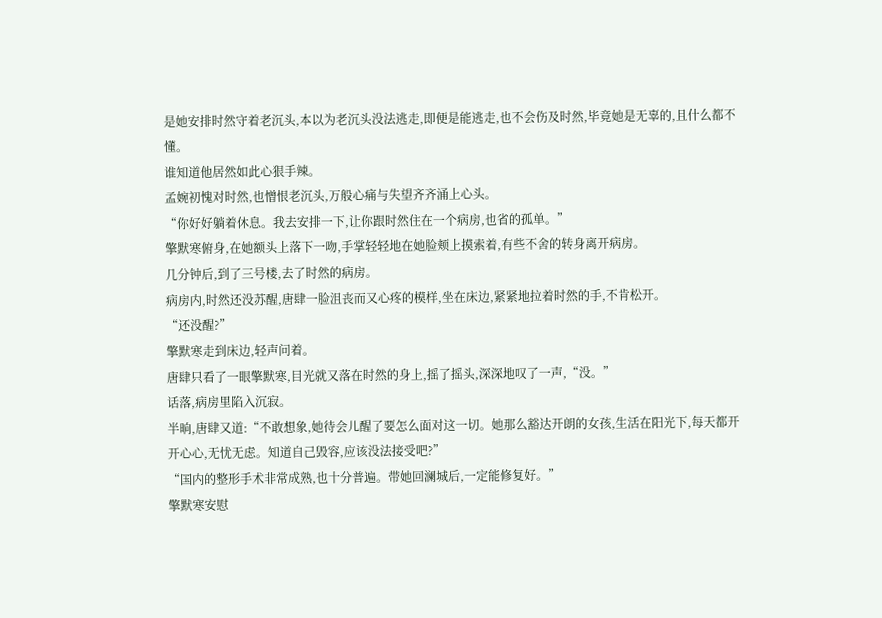是她安排时然守着老沉头,本以为老沉头没法逃走,即便是能逃走,也不会伤及时然,毕竟她是无辜的,且什么都不懂。
谁知道他居然如此心狠手辣。
孟婉初愧对时然,也憎恨老沉头,万般心痛与失望齐齐涌上心头。
“你好好躺着休息。我去安排一下,让你跟时然住在一个病房,也省的孤单。”
擎默寒俯身,在她额头上落下一吻,手掌轻轻地在她脸颊上摸索着,有些不舍的转身离开病房。
几分钟后,到了三号楼,去了时然的病房。
病房内,时然还没苏醒,唐肆一脸沮丧而又心疼的模样,坐在床边,紧紧地拉着时然的手,不肯松开。
“还没醒?”
擎默寒走到床边,轻声问着。
唐肆只看了一眼擎默寒,目光就又落在时然的身上,摇了摇头,深深地叹了一声,“没。”
话落,病房里陷入沉寂。
半晌,唐肆又道:“不敢想象,她待会儿醒了要怎么面对这一切。她那么豁达开朗的女孩,生活在阳光下,每天都开开心心,无忧无虑。知道自己毁容,应该没法接受吧?”
“国内的整形手术非常成熟,也十分普遍。带她回澜城后,一定能修复好。”
擎默寒安慰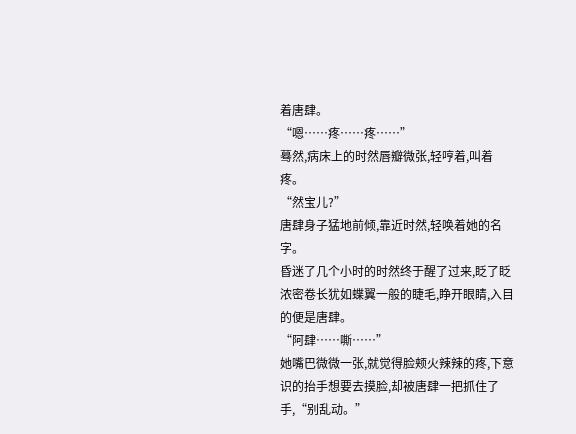着唐肆。
“嗯……疼……疼……”
蓦然,病床上的时然唇瓣微张,轻哼着,叫着疼。
“然宝儿?”
唐肆身子猛地前倾,靠近时然,轻唤着她的名字。
昏迷了几个小时的时然终于醒了过来,眨了眨浓密卷长犹如蝶翼一般的睫毛,睁开眼睛,入目的便是唐肆。
“阿肆……嘶……”
她嘴巴微微一张,就觉得脸颊火辣辣的疼,下意识的抬手想要去摸脸,却被唐肆一把抓住了手,“别乱动。”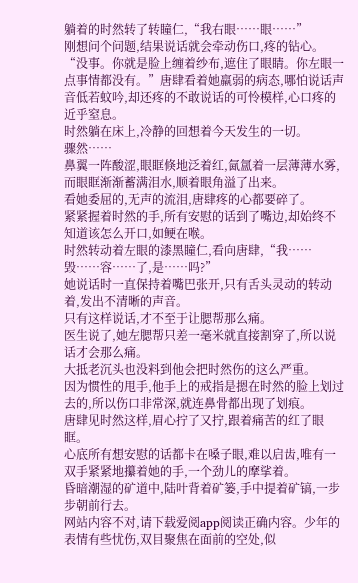躺着的时然转了转瞳仁,“我右眼……眼……”
刚想问个问题,结果说话就会牵动伤口,疼的钻心。
“没事。你就是脸上缠着纱布,遮住了眼睛。你左眼一点事情都没有。”唐肆看着她羸弱的病态,哪怕说话声音低若蚊吟,却还疼的不敢说话的可怜模样,心口疼的近乎窒息。
时然躺在床上,冷静的回想着今天发生的一切。
骤然……
鼻翼一阵酸涩,眼眶倏地泛着红,氤氲着一层薄薄水雾,而眼眶渐渐蓄满泪水,顺着眼角溢了出来。
看她委屈的,无声的流泪,唐肆疼的心都要碎了。
紧紧握着时然的手,所有安慰的话到了嘴边,却始终不知道该怎么开口,如鲠在喉。
时然转动着左眼的漆黑瞳仁,看向唐肆,“我……毁……容……了,是……吗?”
她说话时一直保持着嘴巴张开,只有舌头灵动的转动着,发出不清晰的声音。
只有这样说话,才不至于让腮帮那么痛。
医生说了,她左腮帮只差一毫米就直接割穿了,所以说话才会那么痛。
大抵老沉头也没料到他会把时然伤的这么严重。
因为惯性的甩手,他手上的戒指是摁在时然的脸上划过去的,所以伤口非常深,就连鼻骨都出现了划痕。
唐肆见时然这样,眉心拧了又拧,跟着痛苦的红了眼眶。
心底所有想安慰的话都卡在嗓子眼,难以启齿,唯有一双手紧紧地攥着她的手,一个劲儿的摩挲着。
昏暗潮湿的矿道中,陆叶背着矿篓,手中提着矿镐,一步步朝前行去。
网站内容不对,请下载爱阅app阅读正确内容。少年的表情有些忧伤,双目聚焦在面前的空处,似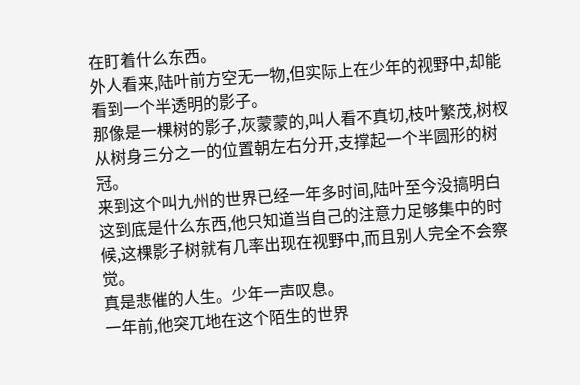在盯着什么东西。
外人看来,陆叶前方空无一物,但实际上在少年的视野中,却能看到一个半透明的影子。
那像是一棵树的影子,灰蒙蒙的,叫人看不真切,枝叶繁茂,树杈从树身三分之一的位置朝左右分开,支撑起一个半圆形的树冠。
来到这个叫九州的世界已经一年多时间,陆叶至今没搞明白这到底是什么东西,他只知道当自己的注意力足够集中的时候,这棵影子树就有几率出现在视野中,而且别人完全不会察觉。
真是悲催的人生。少年一声叹息。
一年前,他突兀地在这个陌生的世界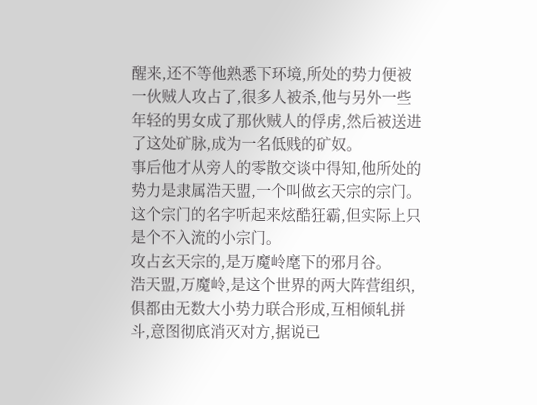醒来,还不等他熟悉下环境,所处的势力便被一伙贼人攻占了,很多人被杀,他与另外一些年轻的男女成了那伙贼人的俘虏,然后被送进了这处矿脉,成为一名低贱的矿奴。
事后他才从旁人的零散交谈中得知,他所处的势力是隶属浩天盟,一个叫做玄天宗的宗门。
这个宗门的名字听起来炫酷狂霸,但实际上只是个不入流的小宗门。
攻占玄天宗的,是万魔岭麾下的邪月谷。
浩天盟,万魔岭,是这个世界的两大阵营组织,俱都由无数大小势力联合形成,互相倾轧拼斗,意图彻底消灭对方,据说已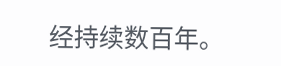经持续数百年。